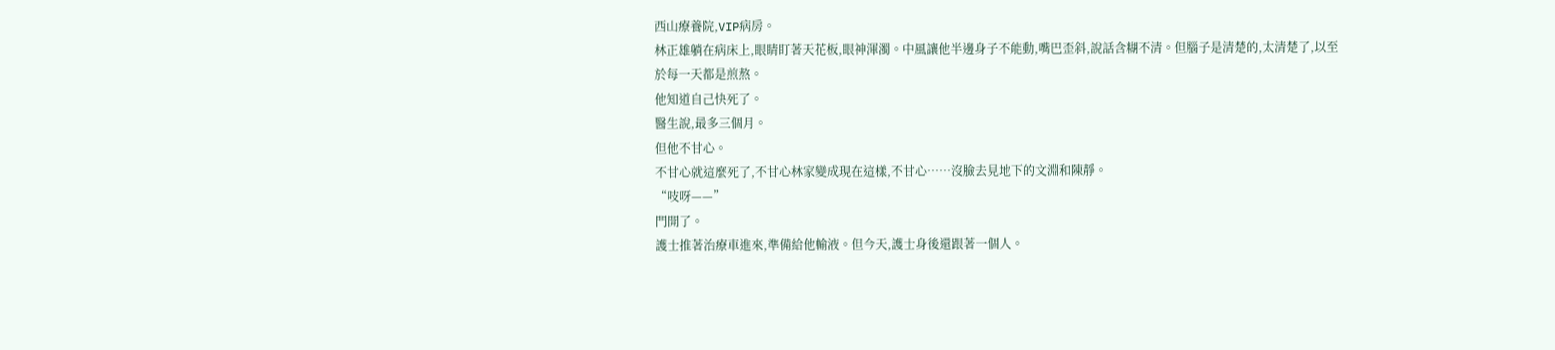西山療養院,VIP病房。
林正雄躺在病床上,眼睛盯著天花板,眼神渾濁。中風讓他半邊身子不能動,嘴巴歪斜,說話含糊不清。但腦子是清楚的,太清楚了,以至於每一天都是煎熬。
他知道自己快死了。
醫生說,最多三個月。
但他不甘心。
不甘心就這麼死了,不甘心林家變成現在這樣,不甘心……沒臉去見地下的文淵和陳靜。
“吱呀——”
門開了。
護士推著治療車進來,準備給他輸液。但今天,護士身後還跟著一個人。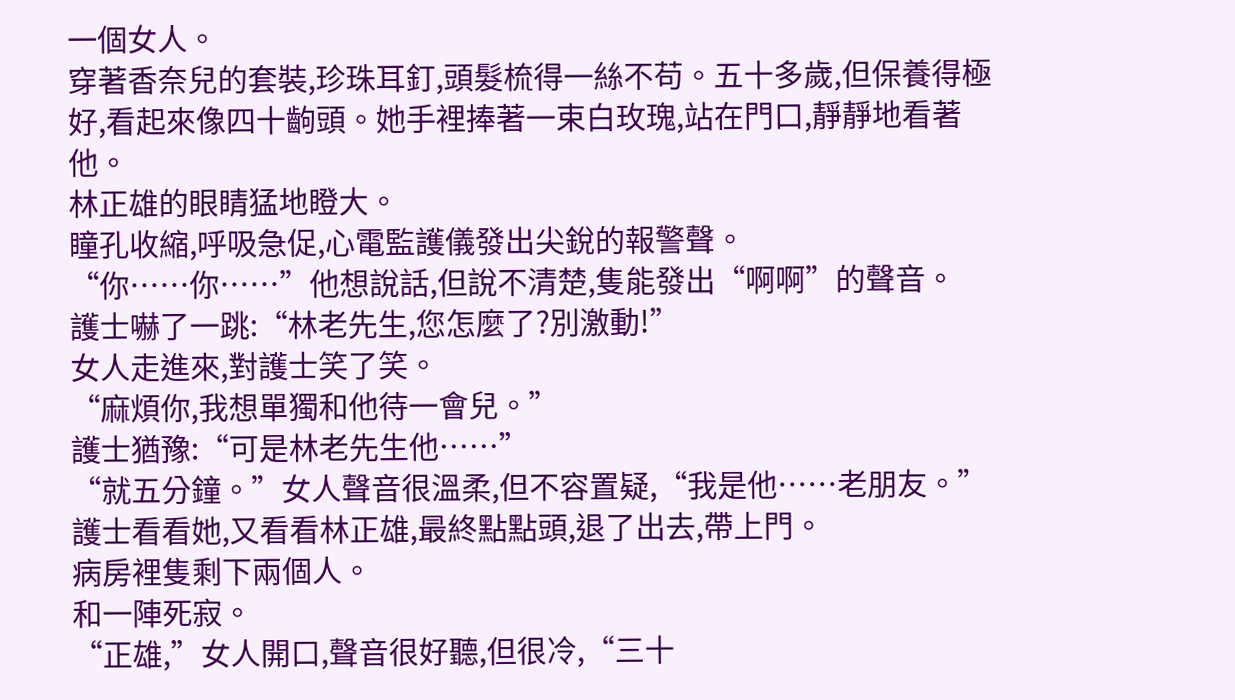一個女人。
穿著香奈兒的套裝,珍珠耳釘,頭髮梳得一絲不苟。五十多歲,但保養得極好,看起來像四十齣頭。她手裡捧著一束白玫瑰,站在門口,靜靜地看著他。
林正雄的眼睛猛地瞪大。
瞳孔收縮,呼吸急促,心電監護儀發出尖銳的報警聲。
“你……你……”他想說話,但說不清楚,隻能發出“啊啊”的聲音。
護士嚇了一跳:“林老先生,您怎麼了?別激動!”
女人走進來,對護士笑了笑。
“麻煩你,我想單獨和他待一會兒。”
護士猶豫:“可是林老先生他……”
“就五分鐘。”女人聲音很溫柔,但不容置疑,“我是他……老朋友。”
護士看看她,又看看林正雄,最終點點頭,退了出去,帶上門。
病房裡隻剩下兩個人。
和一陣死寂。
“正雄,”女人開口,聲音很好聽,但很冷,“三十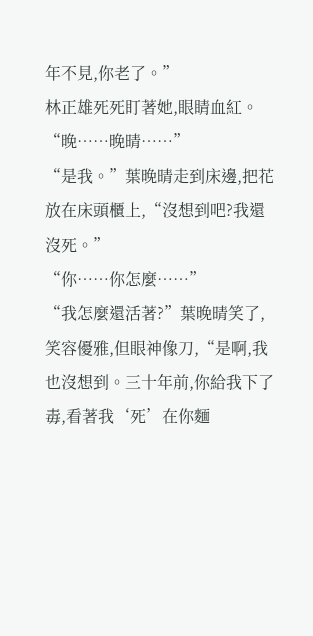年不見,你老了。”
林正雄死死盯著她,眼睛血紅。
“晚……晚晴……”
“是我。”葉晚晴走到床邊,把花放在床頭櫃上,“沒想到吧?我還沒死。”
“你……你怎麼……”
“我怎麼還活著?”葉晚晴笑了,笑容優雅,但眼神像刀,“是啊,我也沒想到。三十年前,你給我下了毒,看著我‘死’在你麵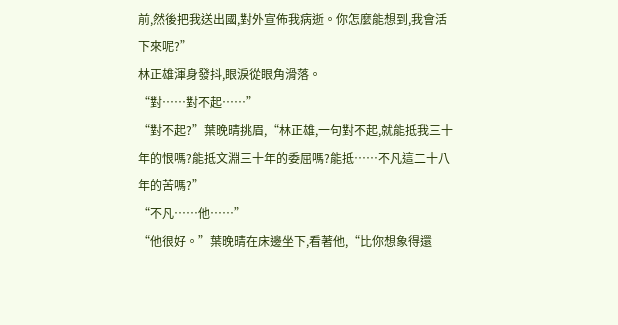前,然後把我送出國,對外宣佈我病逝。你怎麼能想到,我會活下來呢?”
林正雄渾身發抖,眼淚從眼角滑落。
“對……對不起……”
“對不起?”葉晚晴挑眉,“林正雄,一句對不起,就能抵我三十年的恨嗎?能抵文淵三十年的委屈嗎?能抵……不凡這二十八年的苦嗎?”
“不凡……他……”
“他很好。”葉晚晴在床邊坐下,看著他,“比你想象得還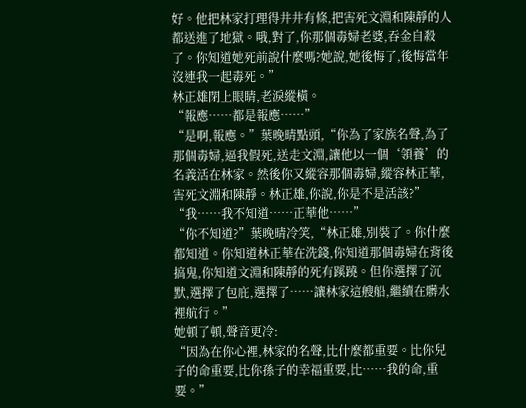好。他把林家打理得井井有條,把害死文淵和陳靜的人都送進了地獄。哦,對了,你那個毒婦老婆,吞金自殺了。你知道她死前說什麼嗎?她說,她後悔了,後悔當年沒連我一起毒死。”
林正雄閉上眼睛,老淚縱橫。
“報應……都是報應……”
“是啊,報應。”葉晚晴點頭,“你為了家族名聲,為了那個毒婦,逼我假死,送走文淵,讓他以一個‘領養’的名義活在林家。然後你又縱容那個毒婦,縱容林正華,害死文淵和陳靜。林正雄,你說,你是不是活該?”
“我……我不知道……正華他……”
“你不知道?”葉晚晴冷笑,“林正雄,別裝了。你什麼都知道。你知道林正華在洗錢,你知道那個毒婦在背後搞鬼,你知道文淵和陳靜的死有蹊蹺。但你選擇了沉默,選擇了包庇,選擇了……讓林家這艘船,繼續在髒水裡航行。”
她頓了頓,聲音更冷:
“因為在你心裡,林家的名聲,比什麼都重要。比你兒子的命重要,比你孫子的幸福重要,比……我的命,重要。”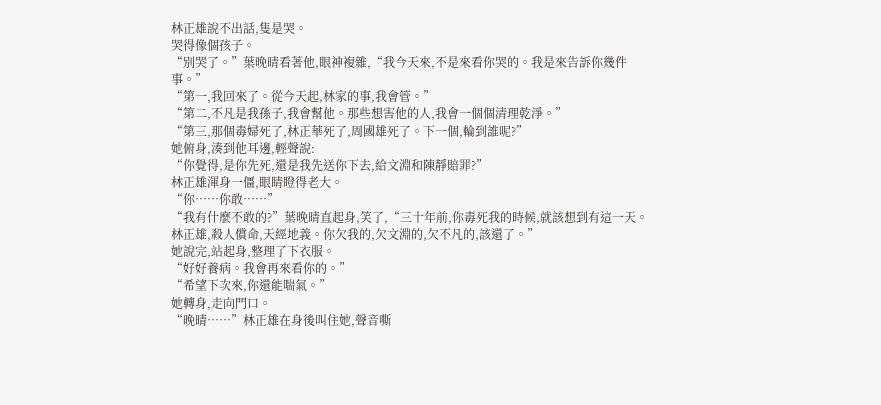林正雄說不出話,隻是哭。
哭得像個孩子。
“別哭了。”葉晚晴看著他,眼神複雜,“我今天來,不是來看你哭的。我是來告訴你幾件事。”
“第一,我回來了。從今天起,林家的事,我會管。”
“第二,不凡是我孫子,我會幫他。那些想害他的人,我會一個個清理乾淨。”
“第三,那個毒婦死了,林正華死了,周國雄死了。下一個,輪到誰呢?”
她俯身,湊到他耳邊,輕聲說:
“你覺得,是你先死,還是我先送你下去,給文淵和陳靜賠罪?”
林正雄渾身一僵,眼睛瞪得老大。
“你……你敢……”
“我有什麼不敢的?”葉晚晴直起身,笑了,“三十年前,你毒死我的時候,就該想到有這一天。林正雄,殺人償命,天經地義。你欠我的,欠文淵的,欠不凡的,該還了。”
她說完,站起身,整理了下衣服。
“好好養病。我會再來看你的。”
“希望下次來,你還能喘氣。”
她轉身,走向門口。
“晚晴……”林正雄在身後叫住她,聲音嘶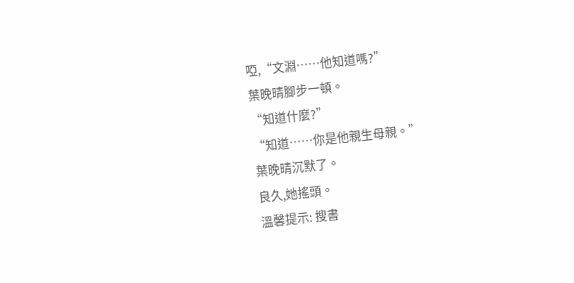啞,“文淵……他知道嗎?”
葉晚晴腳步一頓。
“知道什麼?”
“知道……你是他親生母親。”
葉晚晴沉默了。
良久,她搖頭。
溫馨提示: 搜書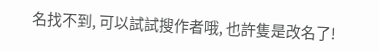名找不到, 可以試試搜作者哦, 也許隻是改名了!